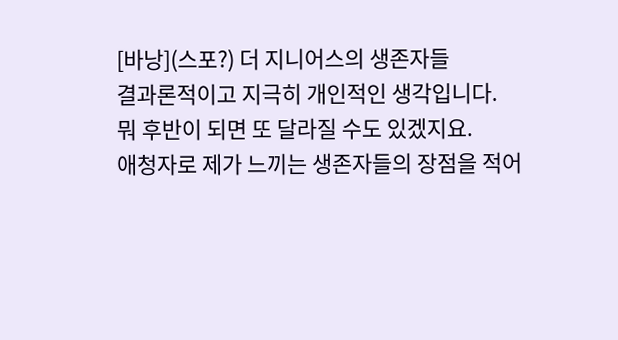[바낭](스포?) 더 지니어스의 생존자들
결과론적이고 지극히 개인적인 생각입니다.
뭐 후반이 되면 또 달라질 수도 있겠지요.
애청자로 제가 느끼는 생존자들의 장점을 적어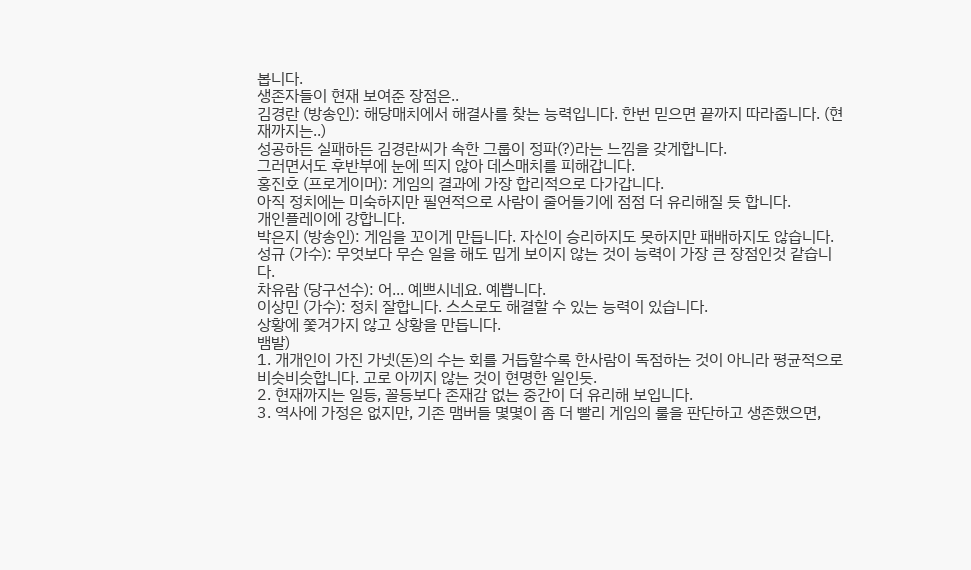봅니다.
생존자들이 현재 보여준 장점은..
김경란 (방송인): 해당매치에서 해결사를 찾는 능력입니다. 한번 믿으면 끝까지 따라줍니다. (현재까지는..)
성공하든 실패하든 김경란씨가 속한 그룹이 정파(?)라는 느낌을 갖게합니다.
그러면서도 후반부에 눈에 띄지 않아 데스매치를 피해갑니다.
홍진호 (프로게이머): 게임의 결과에 가장 합리적으로 다가갑니다.
아직 정치에는 미숙하지만 필연적으로 사람이 줄어들기에 점점 더 유리해질 듯 합니다.
개인플레이에 강합니다.
박은지 (방송인): 게임을 꼬이게 만듭니다. 자신이 승리하지도 못하지만 패배하지도 않습니다.
성규 (가수): 무엇보다 무슨 일을 해도 밉게 보이지 않는 것이 능력이 가장 큰 장점인것 같습니다.
차유람 (당구선수): 어... 예쁘시네요. 예쁩니다.
이상민 (가수): 정치 잘합니다. 스스로도 해결할 수 있는 능력이 있습니다.
상황에 쫓겨가지 않고 상황을 만듭니다.
뱀발)
1. 개개인이 가진 가넷(돈)의 수는 회를 거듭할수록 한사람이 독점하는 것이 아니라 평균적으로 비슷비슷합니다. 고로 아끼지 않는 것이 현명한 일인듯.
2. 현재까지는 일등, 꼴등보다 존재감 없는 중간이 더 유리해 보입니다.
3. 역사에 가정은 없지만, 기존 맴버들 몇몇이 좀 더 빨리 게임의 룰을 판단하고 생존했으면,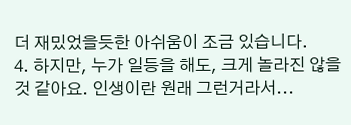더 재밌었을듯한 아쉬움이 조금 있습니다.
4. 하지만, 누가 일등을 해도, 크게 놀라진 않을 것 같아요. 인생이란 원래 그런거라서...